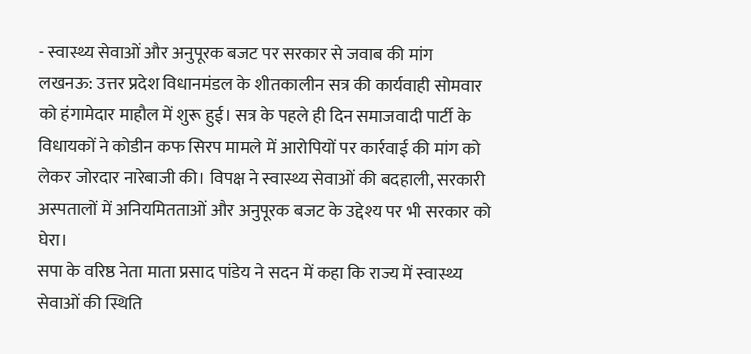- स्वास्थ्य सेवाओं और अनुपूरक बजट पर सरकार से जवाब की मांग
लखनऊ: उत्तर प्रदेश विधानमंडल के शीतकालीन सत्र की कार्यवाही सोमवार को हंगामेदार माहौल में शुरू हुई। सत्र के पहले ही दिन समाजवादी पार्टी के विधायकों ने कोडीन कफ सिरप मामले में आरोपियों पर कार्रवाई की मांग को लेकर जोरदार नारेबाजी की। विपक्ष ने स्वास्थ्य सेवाओं की बदहाली, सरकारी अस्पतालों में अनियमितताओं और अनुपूरक बजट के उद्देश्य पर भी सरकार को घेरा।
सपा के वरिष्ठ नेता माता प्रसाद पांडेय ने सदन में कहा कि राज्य में स्वास्थ्य सेवाओं की स्थिति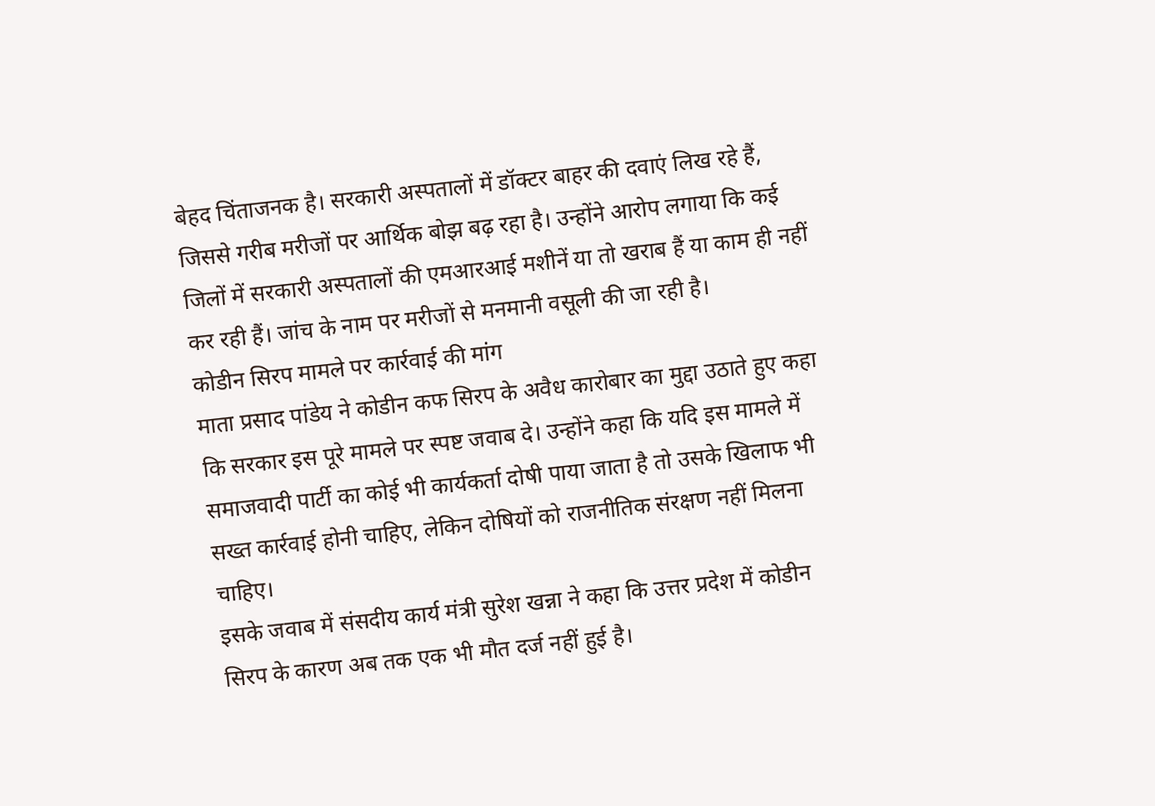बेहद चिंताजनक है। सरकारी अस्पतालों में डॉक्टर बाहर की दवाएं लिख रहे हैं, जिससे गरीब मरीजों पर आर्थिक बोझ बढ़ रहा है। उन्होंने आरोप लगाया कि कई जिलों में सरकारी अस्पतालों की एमआरआई मशीनें या तो खराब हैं या काम ही नहीं कर रही हैं। जांच के नाम पर मरीजों से मनमानी वसूली की जा रही है।
कोडीन सिरप मामले पर कार्रवाई की मांग
माता प्रसाद पांडेय ने कोडीन कफ सिरप के अवैध कारोबार का मुद्दा उठाते हुए कहा कि सरकार इस पूरे मामले पर स्पष्ट जवाब दे। उन्होंने कहा कि यदि इस मामले में समाजवादी पार्टी का कोई भी कार्यकर्ता दोषी पाया जाता है तो उसके खिलाफ भी सख्त कार्रवाई होनी चाहिए, लेकिन दोषियों को राजनीतिक संरक्षण नहीं मिलना चाहिए।
इसके जवाब में संसदीय कार्य मंत्री सुरेश खन्ना ने कहा कि उत्तर प्रदेश में कोडीन सिरप के कारण अब तक एक भी मौत दर्ज नहीं हुई है।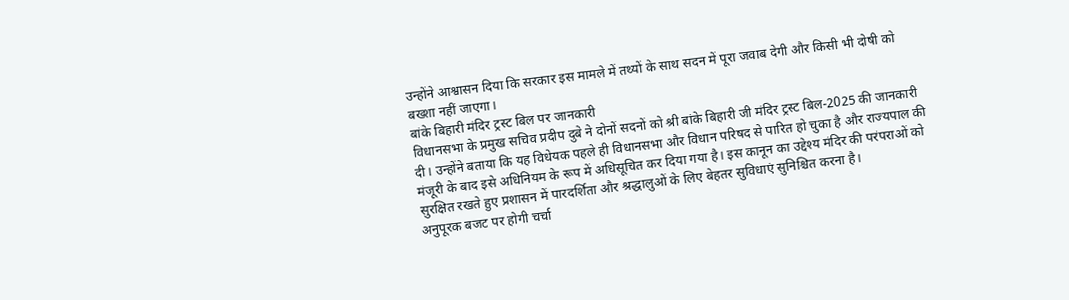उन्होंने आश्वासन दिया कि सरकार इस मामले में तथ्यों के साथ सदन में पूरा जवाब देगी और किसी भी दोषी को बख्शा नहीं जाएगा।
बांके बिहारी मंदिर ट्रस्ट बिल पर जानकारी
विधानसभा के प्रमुख सचिव प्रदीप दुबे ने दोनों सदनों को श्री बांके बिहारी जी मंदिर ट्रस्ट बिल-2025 की जानकारी दी। उन्होंने बताया कि यह विधेयक पहले ही विधानसभा और विधान परिषद से पारित हो चुका है और राज्यपाल की मंजूरी के बाद इसे अधिनियम के रूप में अधिसूचित कर दिया गया है। इस कानून का उद्देश्य मंदिर की परंपराओं को सुरक्षित रखते हुए प्रशासन में पारदर्शिता और श्रद्धालुओं के लिए बेहतर सुविधाएं सुनिश्चित करना है।
अनुपूरक बजट पर होगी चर्चा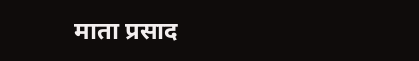माता प्रसाद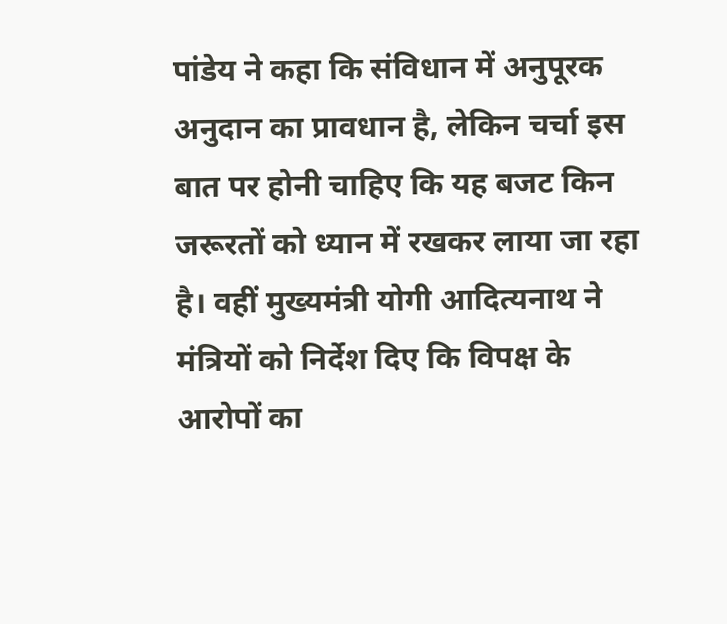पांडेय ने कहा कि संविधान में अनुपूरक अनुदान का प्रावधान है, लेकिन चर्चा इस बात पर होनी चाहिए कि यह बजट किन जरूरतों को ध्यान में रखकर लाया जा रहा है। वहीं मुख्यमंत्री योगी आदित्यनाथ ने मंत्रियों को निर्देश दिए कि विपक्ष के आरोपों का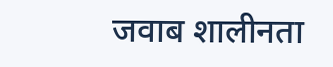जवाब शालीनता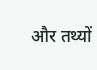और तथ्यों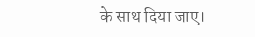के साथ दिया जाए।